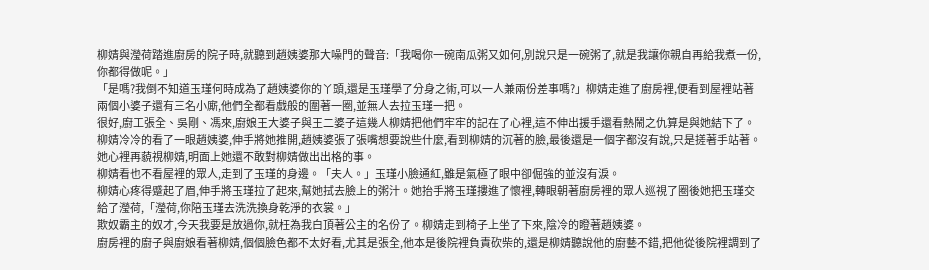柳婧與瀅荷踏進廚房的院子時,就聽到趙姨婆那大噪門的聲音:「我喝你一碗南瓜粥又如何,別說只是一碗粥了,就是我讓你親自再給我煮一份,你都得做呢。」
「是嗎?我倒不知道玉瑾何時成為了趙姨婆你的丫頭,還是玉瑾學了分身之術,可以一人兼兩份差事嗎?」柳婧走進了廚房裡,便看到屋裡站著兩個小婆子還有三名小廝,他們全都看戲般的圍著一圈,並無人去拉玉瑾一把。
很好,廚工張全、吳剛、馮來,廚娘王大婆子與王二婆子這幾人柳婧把他們牢牢的記在了心裡,這不伸出援手還看熱鬧之仇算是與她結下了。
柳婧冷冷的看了一眼趙姨婆,伸手將她推開,趙姨婆張了張嘴想要說些什麼,看到柳婧的沉著的臉,最後還是一個字都沒有說,只是搓著手站著。她心裡再藐視柳婧,明面上她還不敢對柳婧做出出格的事。
柳婧看也不看屋裡的眾人,走到了玉瑾的身邊。「夫人。」玉瑾小臉通紅,雖是氣極了眼中卻倔強的並沒有淚。
柳婧心疼得蹙起了眉,伸手將玉瑾拉了起來,幫她拭去臉上的粥汁。她抬手將玉瑾摟進了懷裡,轉眼朝著廚房裡的眾人巡視了圈後她把玉瑾交給了瀅荷,「瀅荷,你陪玉瑾去洗洗換身乾淨的衣裳。」
欺奴霸主的奴才,今天我要是放過你,就枉為我白頂著公主的名份了。柳婧走到椅子上坐了下來,陰冷的瞪著趙姨婆。
廚房裡的廚子與廚娘看著柳婧,個個臉色都不太好看,尤其是張全,他本是後院裡負責砍柴的,還是柳婧聽說他的廚藝不錯,把他從後院裡調到了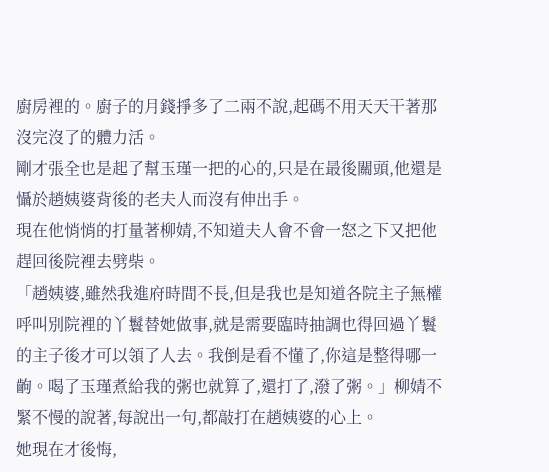廚房裡的。廚子的月錢掙多了二兩不說,起碼不用天天干著那沒完沒了的體力活。
剛才張全也是起了幫玉瑾一把的心的,只是在最後關頭,他還是懾於趙姨婆背後的老夫人而沒有伸出手。
現在他悄悄的打量著柳婧,不知道夫人會不會一怒之下又把他趕回後院裡去劈柴。
「趙姨婆,雖然我進府時間不長,但是我也是知道各院主子無權呼叫別院裡的丫鬟替她做事,就是需要臨時抽調也得回過丫鬟的主子後才可以領了人去。我倒是看不懂了,你這是整得哪一齣。喝了玉瑾煮給我的粥也就算了,還打了,潑了粥。」柳婧不緊不慢的說著,每說出一句,都敲打在趙姨婆的心上。
她現在才後悔,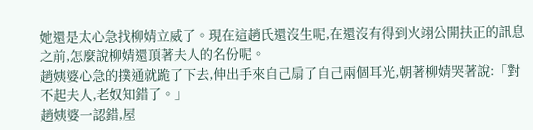她還是太心急找柳婧立威了。現在這趙氏還沒生呢,在還沒有得到火翊公開扶正的訊息之前,怎麼說柳婧還頂著夫人的名份呢。
趙姨婆心急的撲通就跪了下去,伸出手來自己扇了自己兩個耳光,朝著柳婧哭著說:「對不起夫人,老奴知錯了。」
趙姨婆一認錯,屋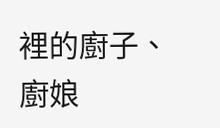裡的廚子、廚娘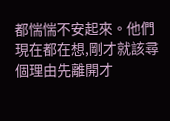都惴惴不安起來。他們現在都在想,剛才就該尋個理由先離開才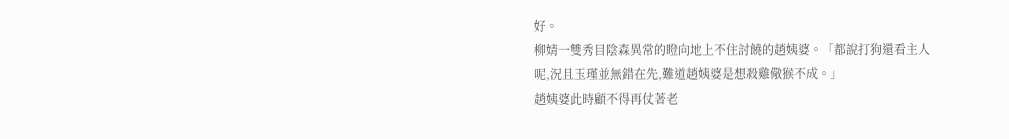好。
柳婧一雙秀目陰森異常的瞪向地上不住討饒的趙姨婆。「都說打狗還看主人呢,況且玉瑾並無錯在先,難道趙姨婆是想殺雞儆猴不成。」
趙姨婆此時顧不得再仗著老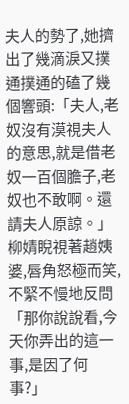夫人的勢了,她擠出了幾滴淚又撲通撲通的磕了幾個響頭:「夫人,老奴沒有漠視夫人的意思,就是借老奴一百個膽子,老奴也不敢啊。還請夫人原諒。」
柳婧睨視著趙姨婆,唇角怒極而笑,不緊不慢地反問「那你說說看,今天你弄出的這一事,是因了何事?」